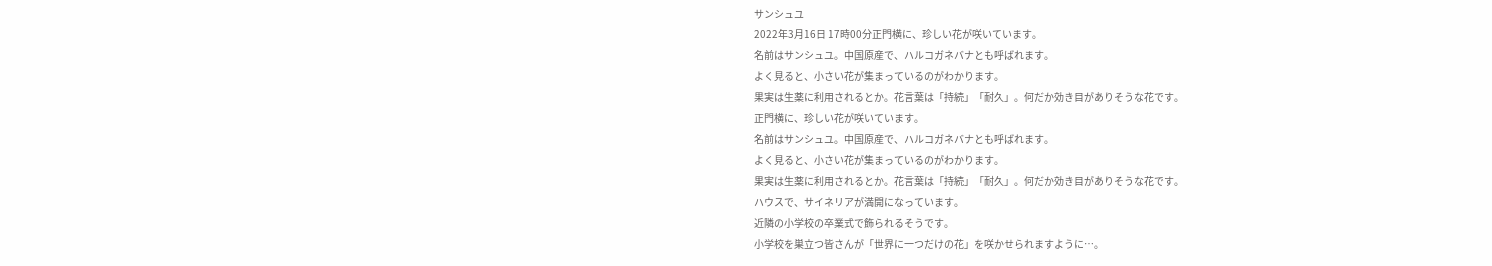サンシュユ
2022年3月16日 17時00分正門横に、珍しい花が咲いています。
名前はサンシュユ。中国原産で、ハルコガネバナとも呼ばれます。
よく見ると、小さい花が集まっているのがわかります。
果実は生薬に利用されるとか。花言葉は「持続」「耐久」。何だか効き目がありそうな花です。
正門横に、珍しい花が咲いています。
名前はサンシュユ。中国原産で、ハルコガネバナとも呼ばれます。
よく見ると、小さい花が集まっているのがわかります。
果実は生薬に利用されるとか。花言葉は「持続」「耐久」。何だか効き目がありそうな花です。
ハウスで、サイネリアが満開になっています。
近隣の小学校の卒業式で飾られるそうです。
小学校を巣立つ皆さんが「世界に一つだけの花」を咲かせられますように…。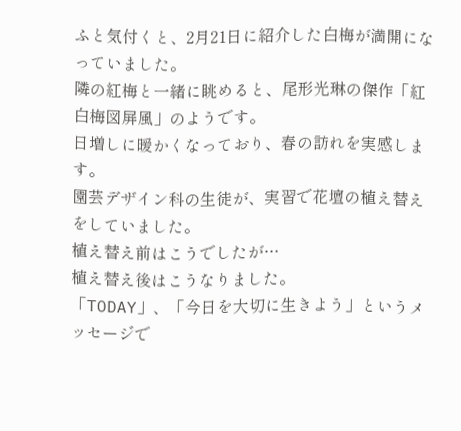ふと気付くと、2月21日に紹介した白梅が満開になっていました。
隣の紅梅と一緒に眺めると、尾形光琳の傑作「紅白梅図屏風」のようです。
日増しに暖かくなっており、春の訪れを実感します。
園芸デザイン科の生徒が、実習で花壇の植え替えをしていました。
植え替え前はこうでしたが…
植え替え後はこうなりました。
「TODAY」、「今日を大切に生きよう」というメッセージで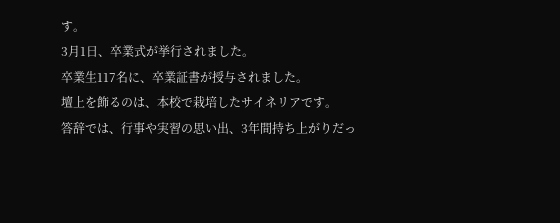す。
3月1日、卒業式が挙行されました。
卒業生117名に、卒業証書が授与されました。
壇上を飾るのは、本校で栽培したサイネリアです。
答辞では、行事や実習の思い出、3年間持ち上がりだっ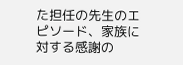た担任の先生のエピソード、家族に対する感謝の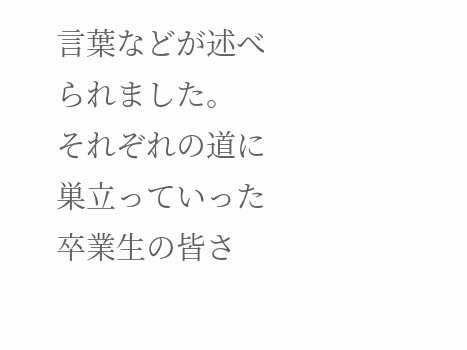言葉などが述べられました。
それぞれの道に巣立っていった卒業生の皆さ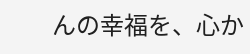んの幸福を、心か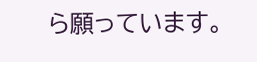ら願っています。